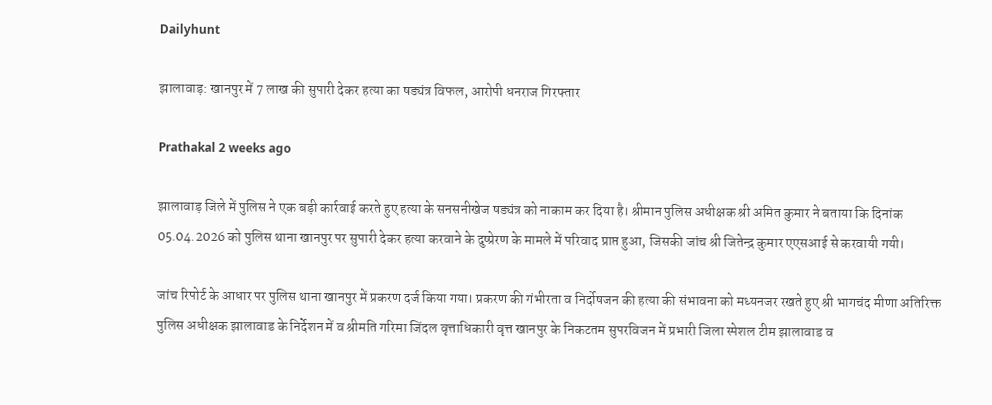Dailyhunt

झालावाड़: खानपुर में 7 लाख की सुपारी देकर हत्या का षड्यंत्र विफल, आरोपी धनराज गिरफ्तार

Prathakal 2 weeks ago

झालावाड़ जिले में पुलिस ने एक बड़ी कार्रवाई करते हुए हत्या के सनसनीखेज षड्यंत्र को नाकाम कर दिया है। श्रीमान पुलिस अधीक्षक श्री अमित कुमार ने बताया कि दिनांक 05.04.2026 को पुलिस थाना खानपुर पर सुपारी देकर हत्या करवाने के दुष्प्रेरण के मामले में परिवाद प्राप्त हुआ, जिसकी जांच श्री जितेन्द्र कुमार एएसआई से करवायी गयी।

जांच रिपोर्ट के आधार पर पुलिस थाना खानपुर में प्रकरण दर्ज किया गया। प्रकरण की गंभीरता व निर्दोषजन की हत्या की संभावना को मध्यनजर रखते हुए श्री भागचंद मीणा अतिरिक्त पुलिस अधीक्षक झालावाड के निर्देशन में व श्रीमति गरिमा जिंदल वृत्ताधिकारी वृत्त खानपुर के निकटतम सुपरविजन में प्रभारी जिला स्पेशल टीम झालावाड व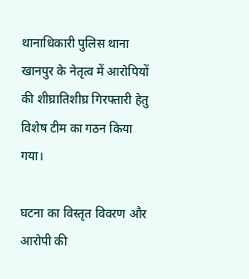थानाधिकारी पुलिस थाना खानपुर के नेतृत्व में आरोपियों की शीघ्रातिशीघ्र गिरफ्तारी हेतु विशेष टीम का गठन किया गया।

घटना का विस्तृत विवरण और आरोपी की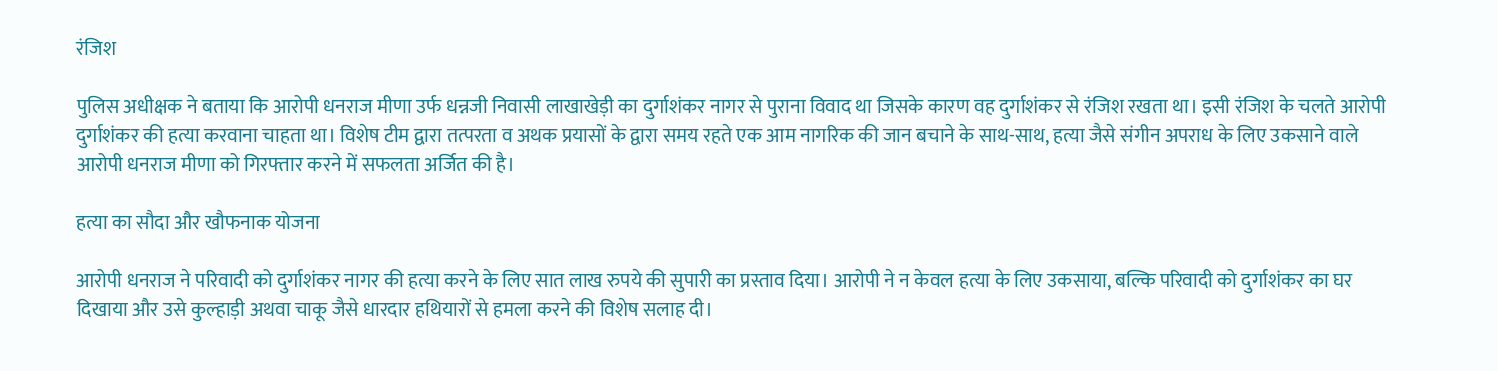रंजिश

पुलिस अधीक्षक ने बताया कि आरोपी धनराज मीणा उर्फ धन्नजी निवासी लाखाखेड़ी का दुर्गाशंकर नागर से पुराना विवाद था जिसके कारण वह दुर्गाशंकर से रंजिश रखता था। इसी रंजिश के चलते आरोपी दुर्गाशंकर की हत्या करवाना चाहता था। विशेष टीम द्वारा तत्परता व अथक प्रयासों के द्वारा समय रहते एक आम नागरिक की जान बचाने के साथ-साथ, हत्या जैसे संगीन अपराध के लिए उकसाने वाले आरोपी धनराज मीणा को गिरफ्तार करने में सफलता अर्जित की है।

हत्या का सौदा और खौफनाक योजना

आरोपी धनराज ने परिवादी को दुर्गाशंकर नागर की हत्या करने के लिए सात लाख रुपये की सुपारी का प्रस्ताव दिया। आरोपी ने न केवल हत्या के लिए उकसाया, बल्कि परिवादी को दुर्गाशंकर का घर दिखाया और उसे कुल्हाड़ी अथवा चाकू जैसे धारदार हथियारों से हमला करने की विशेष सलाह दी।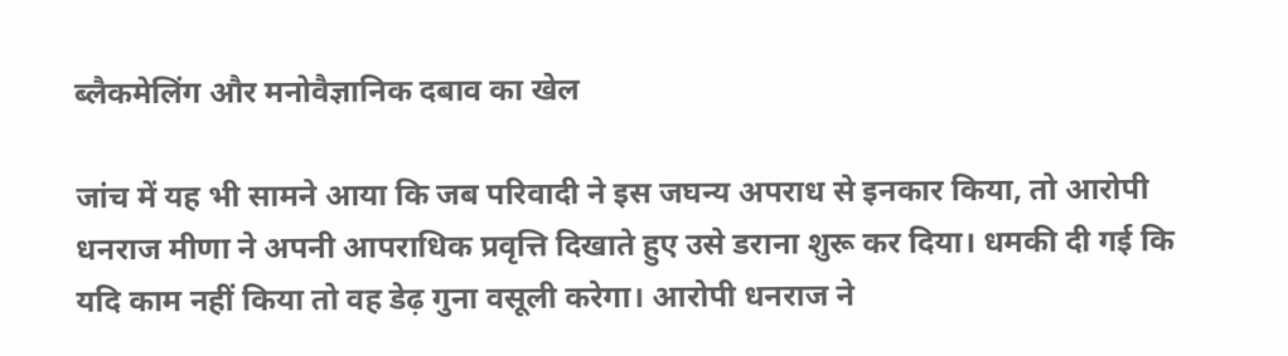ब्लैकमेलिंग और मनोवैज्ञानिक दबाव का खेल

जांच में यह भी सामने आया कि जब परिवादी ने इस जघन्य अपराध से इनकार किया, तो आरोपी धनराज मीणा ने अपनी आपराधिक प्रवृत्ति दिखाते हुए उसे डराना शुरू कर दिया। धमकी दी गई कि यदि काम नहीं किया तो वह डेढ़ गुना वसूली करेगा। आरोपी धनराज ने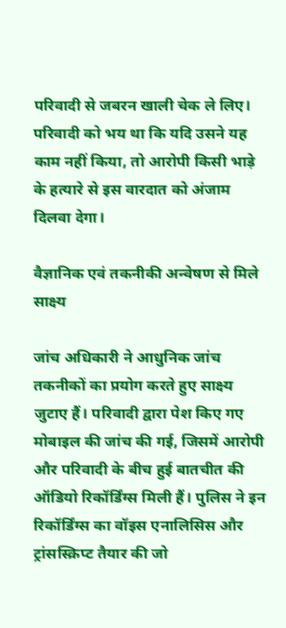परिवादी से जबरन खाली चेक ले लिए। परिवादी को भय था कि यदि उसने यह काम नहीं किया, तो आरोपी किसी भाड़े के हत्यारे से इस वारदात को अंजाम दिलवा देगा।

वैज्ञानिक एवं तकनीकी अन्वेषण से मिले साक्ष्य

जांच अधिकारी ने आधुनिक जांच तकनीकों का प्रयोग करते हुए साक्ष्य जुटाए हैं। परिवादी द्वारा पेश किए गए मोबाइल की जांच की गई, जिसमें आरोपी और परिवादी के बीच हुई बातचीत की ऑडियो रिकॉर्डिंग्स मिली हैं। पुलिस ने इन रिकॉर्डिंग्स का वॉइस एनालिसिस और ट्रांसस्क्रिप्ट तैयार की जो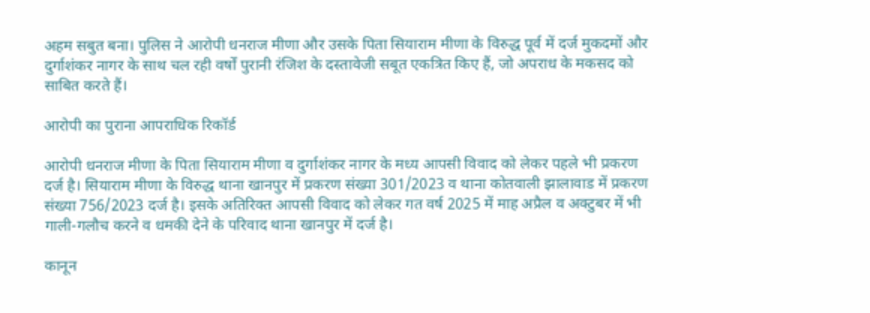अहम सबुत बना। पुलिस ने आरोपी धनराज मीणा और उसके पिता सियाराम मीणा के विरुद्ध पूर्व में दर्ज मुकदमों और दुर्गाशंकर नागर के साथ चल रही वर्षों पुरानी रंजिश के दस्तावेजी सबूत एकत्रित किए हैं, जो अपराध के मकसद को साबित करते हैं।

आरोपी का पुराना आपराधिक रिकॉर्ड

आरोपी धनराज मीणा के पिता सियाराम मीणा व दुर्गाशंकर नागर के मध्य आपसी विवाद को लेकर पहले भी प्रकरण दर्ज है। सियाराम मीणा के विरुद्ध थाना खानपुर में प्रकरण संख्या 301/2023 व थाना कोतवाली झालावाड में प्रकरण संख्या 756/2023 दर्ज है। इसके अतिरिक्त आपसी विवाद को लेकर गत वर्ष 2025 में माह अप्रैल व अक्टुबर में भी गाली-गलौच करने व धमकी देने के परिवाद थाना खानपुर में दर्ज है।

कानून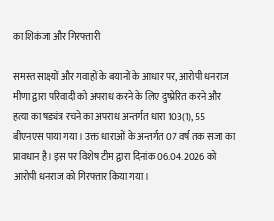का शिकंजा और गिरफ्तारी

समस्त साक्ष्यों और गवाहों के बयानों के आधार पर, आरोपी धनराज मीणा द्वारा परिवादी को अपराध करने के लिए दुष्प्रेरित करने और हत्या का षड्यंत्र रचने का अपराध अन्तर्गत धारा 103(1), 55 बीएनएस पाया गया। उक्त धाराओं के अन्तर्गत 07 वर्ष तक सजा का प्रावधान है। इस पर विशेष टीम द्वारा दिनांक 06.04.2026 को आरोपी धनराज को गिरफ्तार किया गया।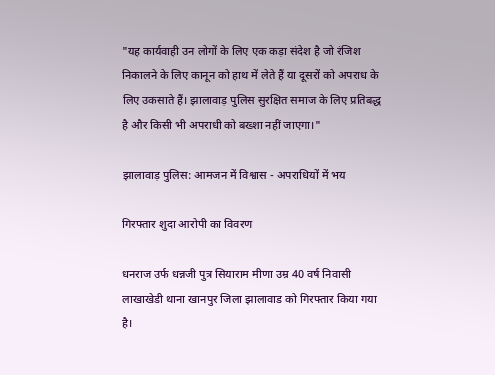"यह कार्यवाही उन लोगों के लिए एक कड़ा संदेश है जो रंजिश निकालने के लिए कानून को हाथ में लेते हैं या दूसरों को अपराध के लिए उकसाते हैं। झालावाड़ पुलिस सुरक्षित समाज के लिए प्रतिबद्ध है और किसी भी अपराधी को बख्शा नहीं जाएगा।"

झालावाड़ पुलिस: आमजन में विश्वास - अपराधियों में भय

गिरफ्तार शुदा आरोपी का विवरण

धनराज उर्फ धन्नजी पुत्र सियाराम मीणा उम्र 40 वर्ष निवासी लाखाखेडी थाना खानपुर जिला झालावाड को गिरफ्तार किया गया है।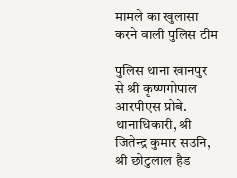मामले का खुलासा करने वाली पुलिस टीम

पुलिस थाना खानपुर से श्री कृष्णगोपाल आरपीएस प्रोबे. थानाधिकारी, श्री जितेन्द्र कुमार सउनि, श्री छोटुलाल हैड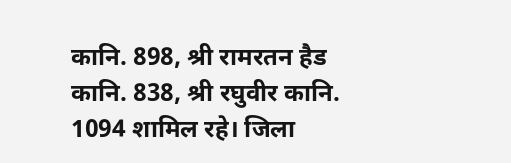कानि. 898, श्री रामरतन हैड कानि. 838, श्री रघुवीर कानि. 1094 शामिल रहे। जिला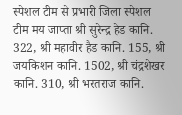स्पेशल टीम से प्रभारी जिला स्पेशल टीम मय जाप्ता श्री सुरेन्द्र हेड कानि. 322, श्री महावीर हैड कानि. 155, श्री जयकिशन कानि. 1502, श्री चंद्रशेखर कानि. 310, श्री भरतराज कानि.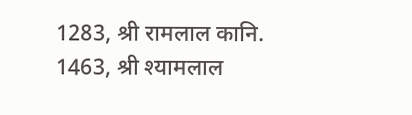1283, श्री रामलाल कानि. 1463, श्री श्यामलाल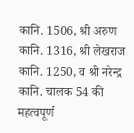कानि. 1506, श्री अरुण कानि. 1316, श्री लेखराज कानि. 1250, व श्री नरेन्द्र कानि. चालक 54 की महत्वपूर्ण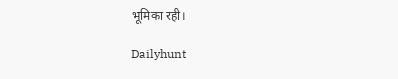भूमिका रही।

Dailyhunt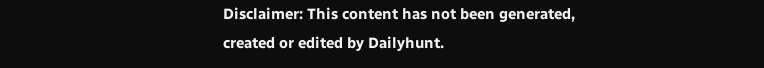Disclaimer: This content has not been generated, created or edited by Dailyhunt.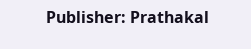Publisher: Prathakal